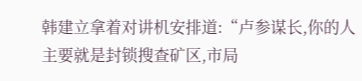韩建立拿着对讲机安排道:“卢参谋长,你的人主要就是封锁搜查矿区,市局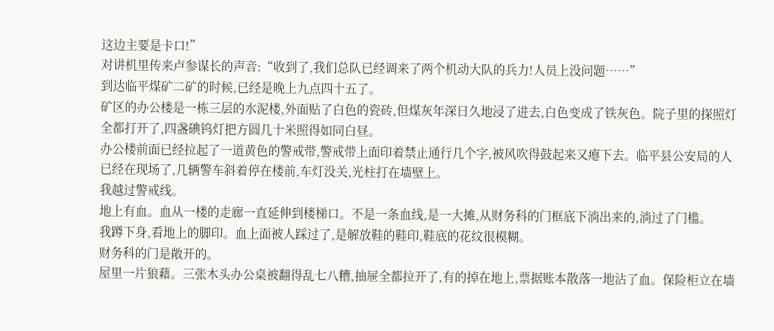这边主要是卡口!”
对讲机里传来卢参谋长的声音:“收到了,我们总队已经调来了两个机动大队的兵力!人员上没问题……”
到达临平煤矿二矿的时候,已经是晚上九点四十五了。
矿区的办公楼是一栋三层的水泥楼,外面贴了白色的瓷砖,但煤灰年深日久地浸了进去,白色变成了铁灰色。院子里的探照灯全都打开了,四盏碘钨灯把方圆几十米照得如同白昼。
办公楼前面已经拉起了一道黄色的警戒带,警戒带上面印着禁止通行几个字,被风吹得鼓起来又瘪下去。临平县公安局的人已经在现场了,几辆警车斜着停在楼前,车灯没关,光柱打在墙壁上。
我越过警戒线。
地上有血。血从一楼的走廊一直延伸到楼梯口。不是一条血线,是一大摊,从财务科的门框底下淌出来的,淌过了门槛。
我蹲下身,看地上的脚印。血上面被人踩过了,是解放鞋的鞋印,鞋底的花纹很模糊。
财务科的门是敞开的。
屋里一片狼藉。三张木头办公桌被翻得乱七八糟,抽屉全都拉开了,有的掉在地上,票据账本散落一地沾了血。保险柜立在墙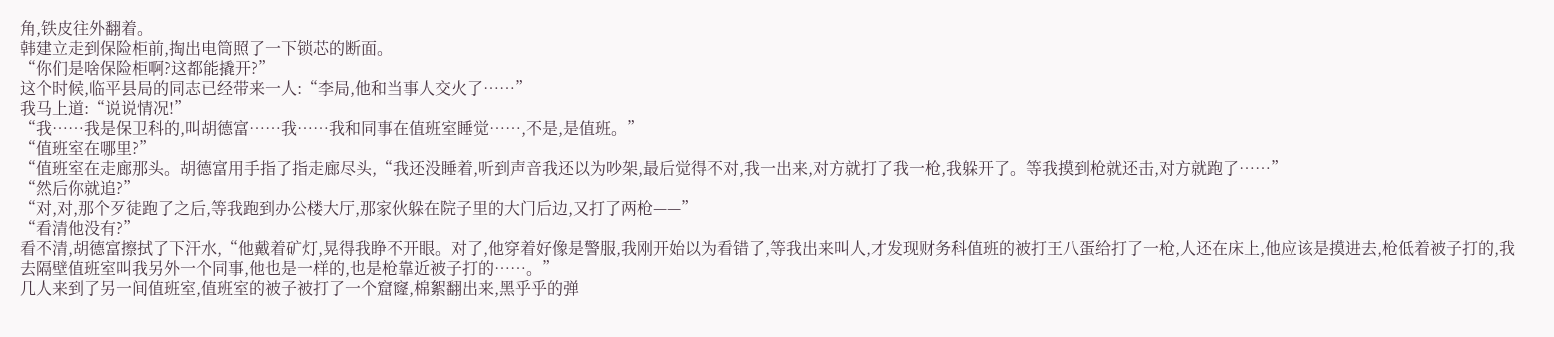角,铁皮往外翻着。
韩建立走到保险柜前,掏出电筒照了一下锁芯的断面。
“你们是啥保险柜啊?这都能撬开?”
这个时候,临平县局的同志已经带来一人:“李局,他和当事人交火了……”
我马上道:“说说情况!”
“我……我是保卫科的,叫胡德富……我……我和同事在值班室睡觉……,不是,是值班。”
“值班室在哪里?”
“值班室在走廊那头。胡德富用手指了指走廊尽头,“我还没睡着,听到声音我还以为吵架,最后觉得不对,我一出来,对方就打了我一枪,我躲开了。等我摸到枪就还击,对方就跑了……”
“然后你就追?”
“对,对,那个歹徒跑了之后,等我跑到办公楼大厅,那家伙躲在院子里的大门后边,又打了两枪——”
“看清他没有?”
看不清,胡德富擦拭了下汗水,“他戴着矿灯,晃得我睁不开眼。对了,他穿着好像是警服,我刚开始以为看错了,等我出来叫人,才发现财务科值班的被打王八蛋给打了一枪,人还在床上,他应该是摸进去,枪低着被子打的,我去隔壁值班室叫我另外一个同事,他也是一样的,也是枪靠近被子打的……。”
几人来到了另一间值班室,值班室的被子被打了一个窟窿,棉絮翻出来,黑乎乎的弹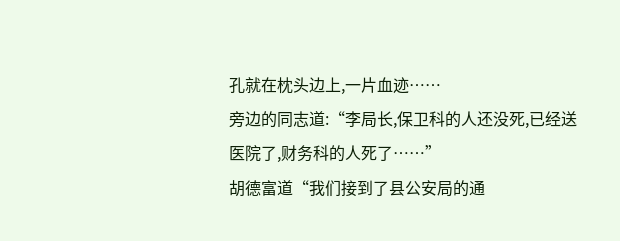孔就在枕头边上,一片血迹……
旁边的同志道:“李局长,保卫科的人还没死,已经送医院了,财务科的人死了……”
胡德富道“我们接到了县公安局的通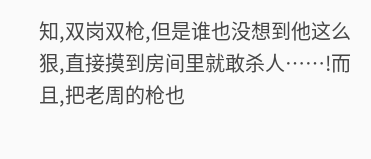知,双岗双枪,但是谁也没想到他这么狠,直接摸到房间里就敢杀人……!而且,把老周的枪也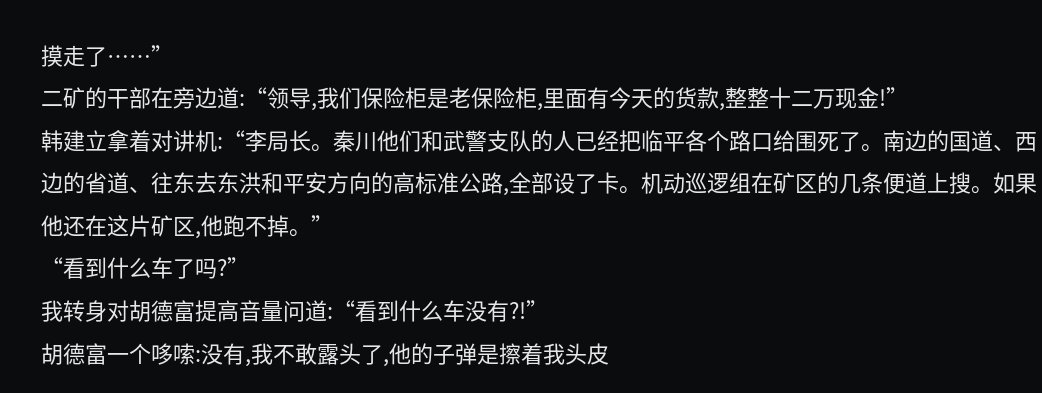摸走了……”
二矿的干部在旁边道:“领导,我们保险柜是老保险柜,里面有今天的货款,整整十二万现金!”
韩建立拿着对讲机:“李局长。秦川他们和武警支队的人已经把临平各个路口给围死了。南边的国道、西边的省道、往东去东洪和平安方向的高标准公路,全部设了卡。机动巡逻组在矿区的几条便道上搜。如果他还在这片矿区,他跑不掉。”
“看到什么车了吗?”
我转身对胡德富提高音量问道:“看到什么车没有?!”
胡德富一个哆嗦:没有,我不敢露头了,他的子弹是擦着我头皮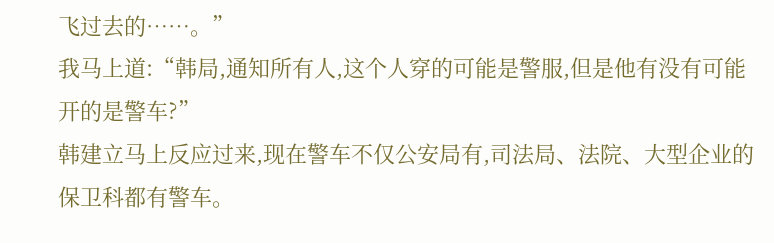飞过去的……。”
我马上道:“韩局,通知所有人,这个人穿的可能是警服,但是他有没有可能开的是警车?”
韩建立马上反应过来,现在警车不仅公安局有,司法局、法院、大型企业的保卫科都有警车。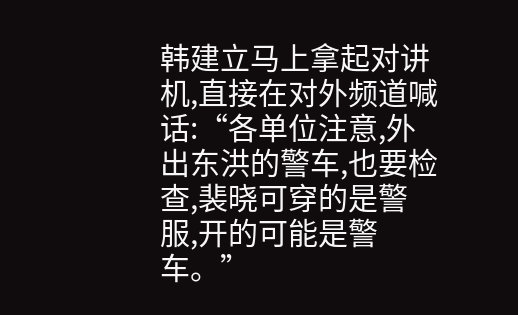韩建立马上拿起对讲机,直接在对外频道喊话:“各单位注意,外出东洪的警车,也要检查,裴晓可穿的是警服,开的可能是警车。”